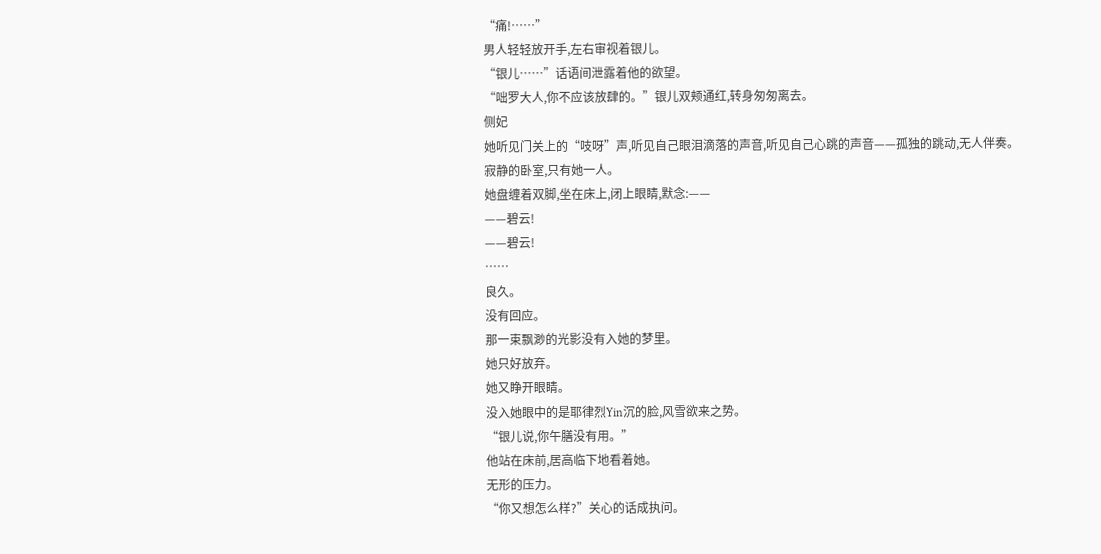“痛!……”
男人轻轻放开手,左右审视着银儿。
“银儿……”话语间泄露着他的欲望。
“咄罗大人,你不应该放肆的。”银儿双颊通红,转身匆匆离去。
侧妃
她听见门关上的“吱呀”声,听见自己眼泪滴落的声音,听见自己心跳的声音——孤独的跳动,无人伴奏。
寂静的卧室,只有她一人。
她盘缠着双脚,坐在床上,闭上眼睛,默念:——
——碧云!
——碧云!
……
良久。
没有回应。
那一束飘渺的光影没有入她的梦里。
她只好放弃。
她又睁开眼睛。
没入她眼中的是耶律烈Yin沉的脸,风雪欲来之势。
“银儿说,你午膳没有用。”
他站在床前,居高临下地看着她。
无形的压力。
“你又想怎么样?”关心的话成执问。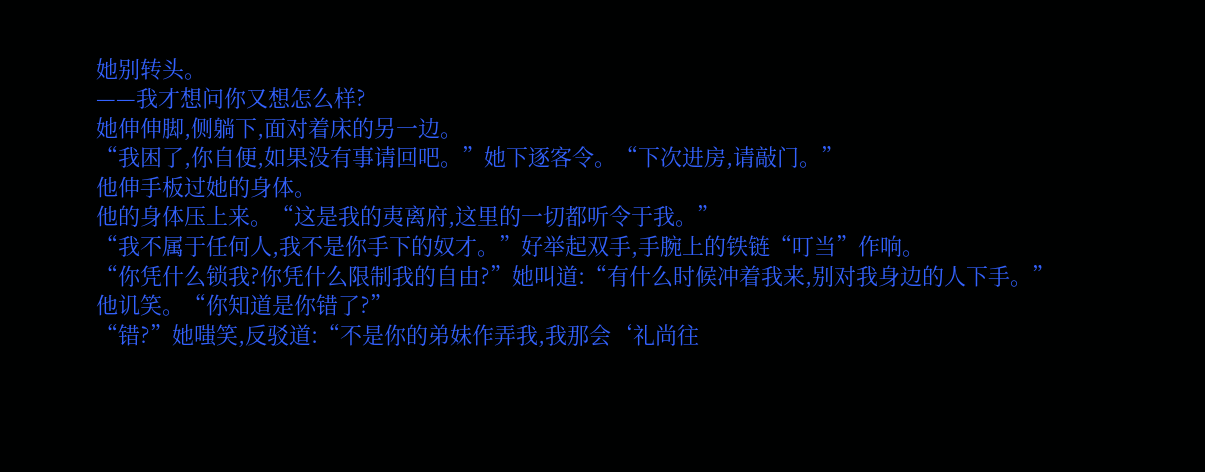她别转头。
——我才想问你又想怎么样?
她伸伸脚,侧躺下,面对着床的另一边。
“我困了,你自便,如果没有事请回吧。”她下逐客令。“下次进房,请敲门。”
他伸手板过她的身体。
他的身体压上来。“这是我的夷离府,这里的一切都听令于我。”
“我不属于任何人,我不是你手下的奴才。”好举起双手,手腕上的铁链“叮当”作响。
“你凭什么锁我?你凭什么限制我的自由?”她叫道:“有什么时候冲着我来,别对我身边的人下手。”
他讥笑。“你知道是你错了?”
“错?”她嗤笑,反驳道:“不是你的弟妹作弄我,我那会‘礼尚往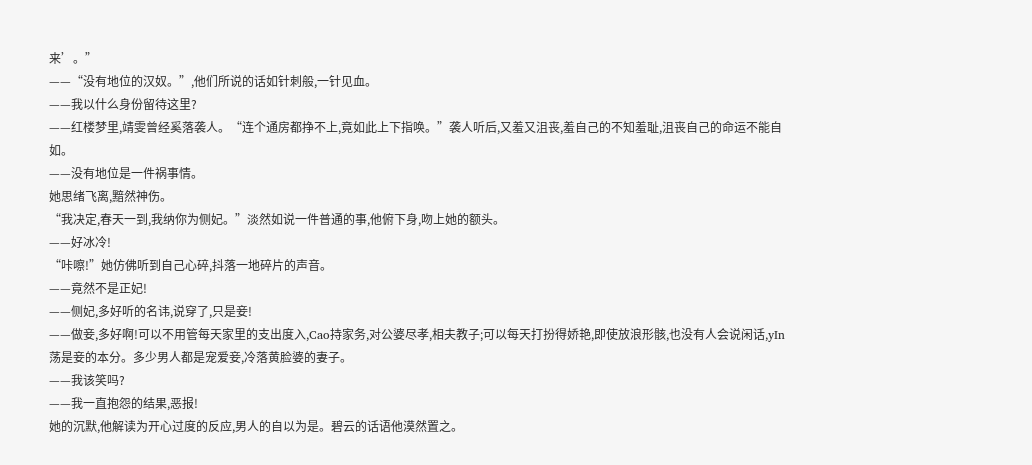来’。”
——“没有地位的汉奴。”,他们所说的话如针刺般,一针见血。
——我以什么身份留待这里?
——红楼梦里,靖雯曾经奚落袭人。“连个通房都挣不上,竟如此上下指唤。”袭人听后,又羞又沮丧,羞自己的不知羞耻,沮丧自己的命运不能自如。
——没有地位是一件祸事情。
她思绪飞离,黯然神伤。
“我决定,春天一到,我纳你为侧妃。”淡然如说一件普通的事,他俯下身,吻上她的额头。
——好冰冷!
“咔嚓!”她仿佛听到自己心碎,抖落一地碎片的声音。
——竟然不是正妃!
——侧妃,多好听的名讳,说穿了,只是妾!
——做妾,多好啊!可以不用管每天家里的支出度入,Cao持家务,对公婆尽孝,相夫教子;可以每天打扮得娇艳,即使放浪形骸,也没有人会说闲话,yIn 荡是妾的本分。多少男人都是宠爱妾,冷落黄脸婆的妻子。
——我该笑吗?
——我一直抱怨的结果,恶报!
她的沉默,他解读为开心过度的反应,男人的自以为是。碧云的话语他漠然置之。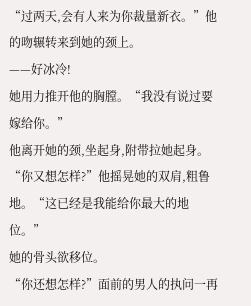“过两天,会有人来为你裁量新衣。”他的吻辗转来到她的颈上。
——好冰冷!
她用力推开他的胸膛。“我没有说过要嫁给你。”
他离开她的颈,坐起身,附带拉她起身。
“你又想怎样?”他摇晃她的双肩,粗鲁地。“这已经是我能给你最大的地位。”
她的骨头欲移位。
“你还想怎样?”面前的男人的执问一再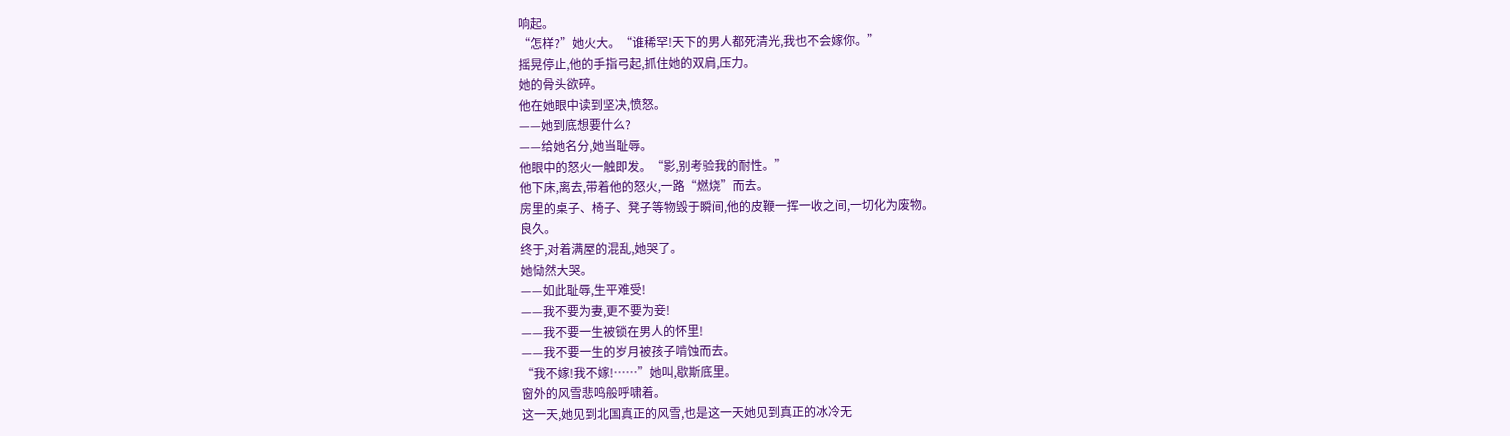响起。
“怎样?”她火大。“谁稀罕!天下的男人都死清光,我也不会嫁你。”
摇晃停止,他的手指弓起,抓住她的双肩,压力。
她的骨头欲碎。
他在她眼中读到坚决,愤怒。
——她到底想要什么?
——给她名分,她当耻辱。
他眼中的怒火一触即发。“影,别考验我的耐性。”
他下床,离去,带着他的怒火,一路“燃烧”而去。
房里的桌子、椅子、凳子等物毁于瞬间,他的皮鞭一挥一收之间,一切化为废物。
良久。
终于,对着满屋的混乱,她哭了。
她恸然大哭。
——如此耻辱,生平难受!
——我不要为妻,更不要为妾!
——我不要一生被锁在男人的怀里!
——我不要一生的岁月被孩子啃蚀而去。
“我不嫁!我不嫁!……”她叫,歇斯底里。
窗外的风雪悲鸣般呼啸着。
这一天,她见到北国真正的风雪,也是这一天她见到真正的冰冷无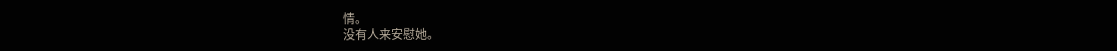情。
没有人来安慰她。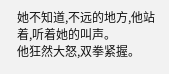她不知道,不远的地方,他站着,听着她的叫声。
他狂然大怒,双拳紧握。